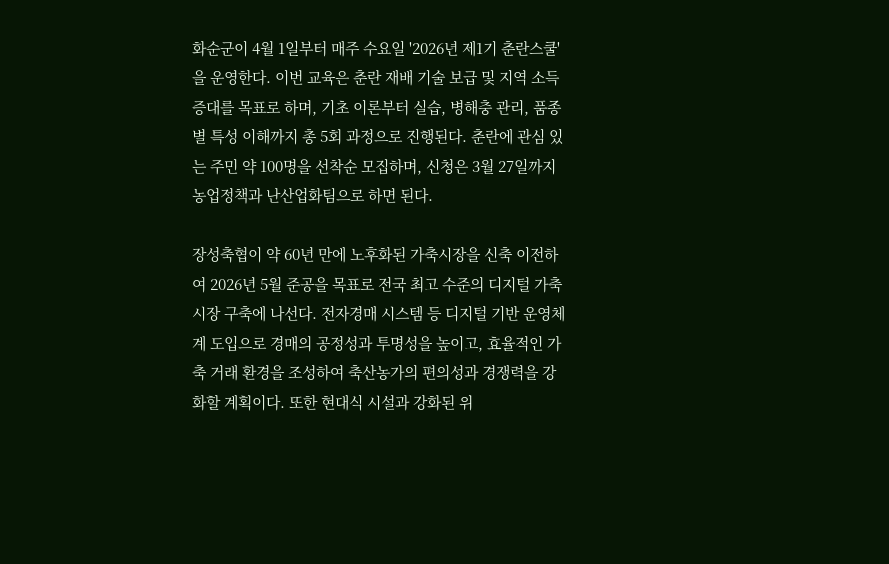화순군이 4월 1일부터 매주 수요일 '2026년 제1기 춘란스쿨'을 운영한다. 이번 교육은 춘란 재배 기술 보급 및 지역 소득 증대를 목표로 하며, 기초 이론부터 실습, 병해충 관리, 품종별 특성 이해까지 총 5회 과정으로 진행된다. 춘란에 관심 있는 주민 약 100명을 선착순 모집하며, 신청은 3월 27일까지 농업정책과 난산업화팀으로 하면 된다.

장성축협이 약 60년 만에 노후화된 가축시장을 신축 이전하여 2026년 5월 준공을 목표로 전국 최고 수준의 디지털 가축시장 구축에 나선다. 전자경매 시스템 등 디지털 기반 운영체계 도입으로 경매의 공정성과 투명성을 높이고, 효율적인 가축 거래 환경을 조성하여 축산농가의 편의성과 경쟁력을 강화할 계획이다. 또한 현대식 시설과 강화된 위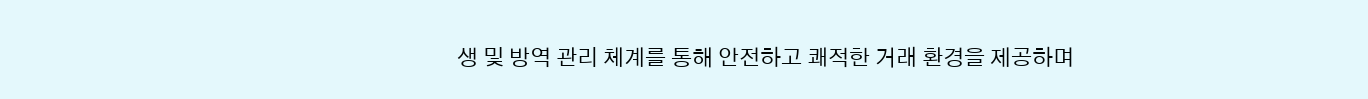생 및 방역 관리 체계를 통해 안전하고 쾌적한 거래 환경을 제공하며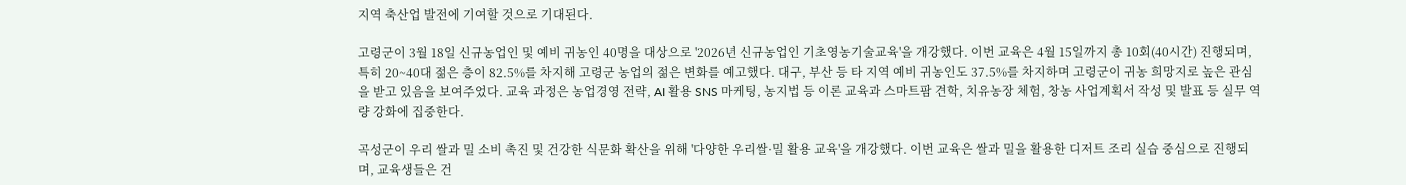지역 축산업 발전에 기여할 것으로 기대된다.

고령군이 3월 18일 신규농업인 및 예비 귀농인 40명을 대상으로 '2026년 신규농업인 기초영농기술교육'을 개강했다. 이번 교육은 4월 15일까지 총 10회(40시간) 진행되며, 특히 20~40대 젊은 층이 82.5%를 차지해 고령군 농업의 젊은 변화를 예고했다. 대구, 부산 등 타 지역 예비 귀농인도 37.5%를 차지하며 고령군이 귀농 희망지로 높은 관심을 받고 있음을 보여주었다. 교육 과정은 농업경영 전략, AI 활용 SNS 마케팅, 농지법 등 이론 교육과 스마트팜 견학, 치유농장 체험, 창농 사업계획서 작성 및 발표 등 실무 역량 강화에 집중한다.

곡성군이 우리 쌀과 밀 소비 촉진 및 건강한 식문화 확산을 위해 '다양한 우리쌀·밀 활용 교육'을 개강했다. 이번 교육은 쌀과 밀을 활용한 디저트 조리 실습 중심으로 진행되며, 교육생들은 건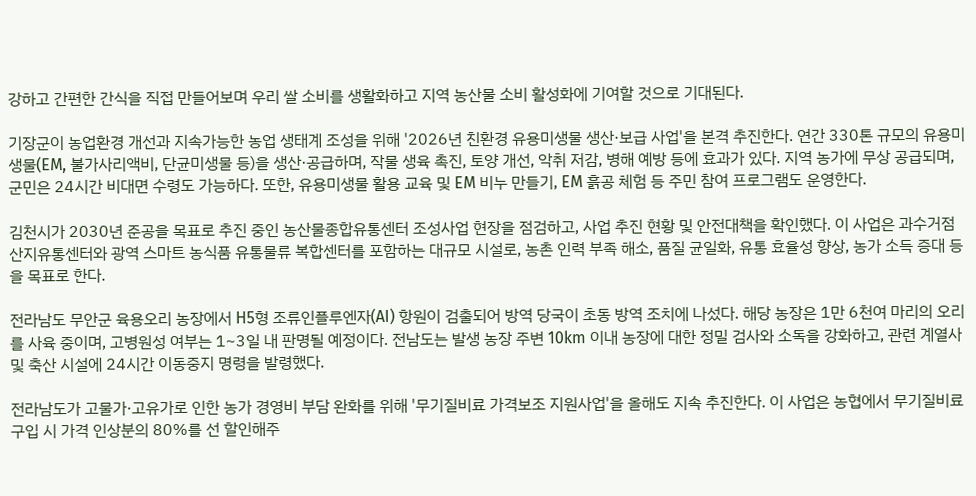강하고 간편한 간식을 직접 만들어보며 우리 쌀 소비를 생활화하고 지역 농산물 소비 활성화에 기여할 것으로 기대된다.

기장군이 농업환경 개선과 지속가능한 농업 생태계 조성을 위해 '2026년 친환경 유용미생물 생산·보급 사업'을 본격 추진한다. 연간 330톤 규모의 유용미생물(EM, 불가사리액비, 단균미생물 등)을 생산·공급하며, 작물 생육 촉진, 토양 개선, 악취 저감, 병해 예방 등에 효과가 있다. 지역 농가에 무상 공급되며, 군민은 24시간 비대면 수령도 가능하다. 또한, 유용미생물 활용 교육 및 EM 비누 만들기, EM 흙공 체험 등 주민 참여 프로그램도 운영한다.

김천시가 2030년 준공을 목표로 추진 중인 농산물종합유통센터 조성사업 현장을 점검하고, 사업 추진 현황 및 안전대책을 확인했다. 이 사업은 과수거점 산지유통센터와 광역 스마트 농식품 유통물류 복합센터를 포함하는 대규모 시설로, 농촌 인력 부족 해소, 품질 균일화, 유통 효율성 향상, 농가 소득 증대 등을 목표로 한다.

전라남도 무안군 육용오리 농장에서 H5형 조류인플루엔자(AI) 항원이 검출되어 방역 당국이 초동 방역 조치에 나섰다. 해당 농장은 1만 6천여 마리의 오리를 사육 중이며, 고병원성 여부는 1~3일 내 판명될 예정이다. 전남도는 발생 농장 주변 10km 이내 농장에 대한 정밀 검사와 소독을 강화하고, 관련 계열사 및 축산 시설에 24시간 이동중지 명령을 발령했다.

전라남도가 고물가·고유가로 인한 농가 경영비 부담 완화를 위해 '무기질비료 가격보조 지원사업'을 올해도 지속 추진한다. 이 사업은 농협에서 무기질비료 구입 시 가격 인상분의 80%를 선 할인해주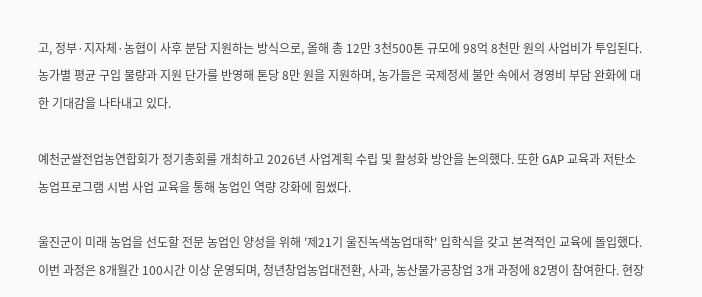고, 정부·지자체·농협이 사후 분담 지원하는 방식으로, 올해 총 12만 3천500톤 규모에 98억 8천만 원의 사업비가 투입된다. 농가별 평균 구입 물량과 지원 단가를 반영해 톤당 8만 원을 지원하며, 농가들은 국제정세 불안 속에서 경영비 부담 완화에 대한 기대감을 나타내고 있다.

예천군쌀전업농연합회가 정기총회를 개최하고 2026년 사업계획 수립 및 활성화 방안을 논의했다. 또한 GAP 교육과 저탄소농업프로그램 시범 사업 교육을 통해 농업인 역량 강화에 힘썼다.

울진군이 미래 농업을 선도할 전문 농업인 양성을 위해 '제21기 울진녹색농업대학' 입학식을 갖고 본격적인 교육에 돌입했다. 이번 과정은 8개월간 100시간 이상 운영되며, 청년창업농업대전환, 사과, 농산물가공창업 3개 과정에 82명이 참여한다. 현장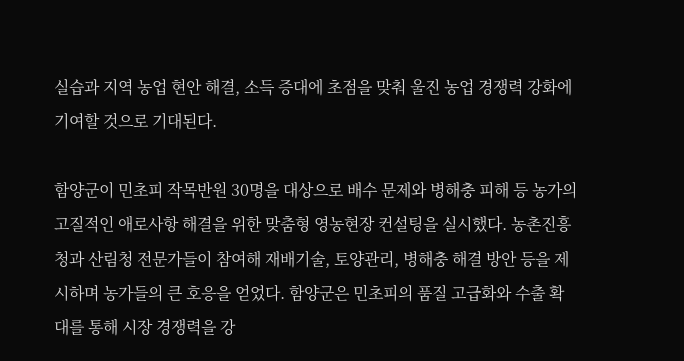실습과 지역 농업 현안 해결, 소득 증대에 초점을 맞춰 울진 농업 경쟁력 강화에 기여할 것으로 기대된다.

함양군이 민초피 작목반원 30명을 대상으로 배수 문제와 병해충 피해 등 농가의 고질적인 애로사항 해결을 위한 맞춤형 영농현장 컨설팅을 실시했다. 농촌진흥청과 산림청 전문가들이 참여해 재배기술, 토양관리, 병해충 해결 방안 등을 제시하며 농가들의 큰 호응을 얻었다. 함양군은 민초피의 품질 고급화와 수출 확대를 통해 시장 경쟁력을 강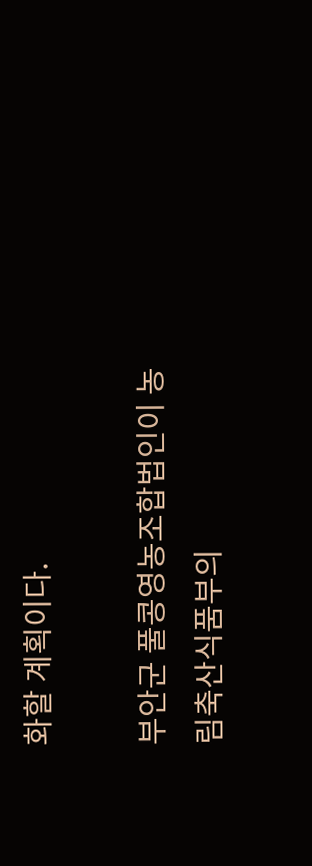화할 계획이다.

부안군 풀콩영농조합법인이 농림축산식품부의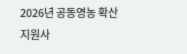2026년 공동영농 확산 지원사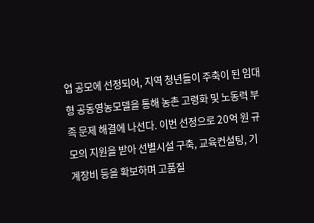업 공모에 선정되어, 지역 청년들이 주축이 된 임대형 공동영농모델을 통해 농촌 고령화 및 노동력 부족 문제 해결에 나선다. 이번 선정으로 20억 원 규모의 지원을 받아 선별시설 구축, 교육컨설팅, 기계장비 등을 확보하며 고품질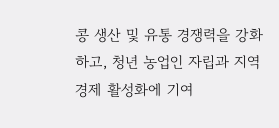콩 생산 및 유통 경쟁력을 강화하고, 청년 농업인 자립과 지역 경제 활성화에 기여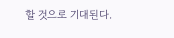할 것으로 기대된다.